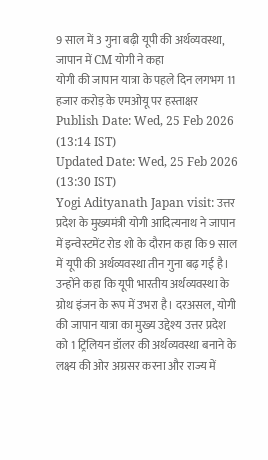9 साल में 3 गुना बढ़ी यूपी की अर्थव्यवस्था, जापान में CM योगी ने कहा
योगी की जापान यात्रा के पहले दिन लगभग 11 हजार करोड़ के एमओयू पर हस्ताक्षर
Publish Date: Wed, 25 Feb 2026 (13:14 IST)
Updated Date: Wed, 25 Feb 2026 (13:30 IST)
Yogi Adityanath Japan visit: उत्तर प्रदेश के मुख्यमंत्री योगी आदित्यनाथ ने जापान में इन्वेस्टमेंट रोड शो के दौरान कहा कि 9 साल में यूपी की अर्थव्यवस्था तीन गुना बढ़ गई है। उन्होंने कहा कि यूपी भारतीय अर्थव्यवस्था के ग्रोथ इंजन के रूप में उभरा है। दरअसल, योगी की जापान यात्रा का मुख्य उद्देश्य उत्तर प्रदेश को 1 ट्रिलियन डॉलर की अर्थव्यवस्था बनाने के लक्ष्य की ओर अग्रसर करना और राज्य में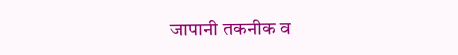जापानी तकनीक व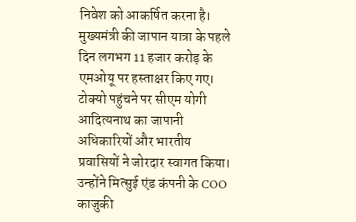निवेश को आकर्षित करना है। मुख्यमंत्री की जापान यात्रा के पहले दिन लगभग 11 हजार करोड़ के एमओयू पर हस्ताक्षर किए गए।
टोक्यो पहुंचने पर सीएम योगी आदित्यनाथ का जापानी अधिकारियों और भारतीय प्रवासियों ने जोरदार स्वागत किया। उन्होंने मित्सुई एंड कंपनी के COO काजुकी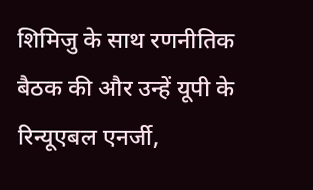शिमिजु के साथ रणनीतिक बैठक की और उन्हें यूपी के रिन्यूएबल एनर्जी,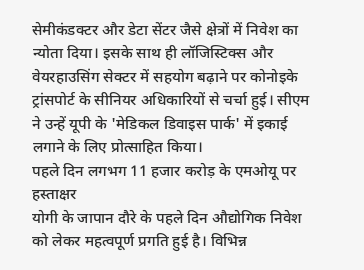सेमीकंडक्टर और डेटा सेंटर जैसे क्षेत्रों में निवेश का न्योता दिया। इसके साथ ही लॉजिस्टिक्स और वेयरहाउसिंग सेक्टर में सहयोग बढ़ाने पर कोनोइके ट्रांसपोर्ट के सीनियर अधिकारियों से चर्चा हुई। सीएम ने उन्हें यूपी के 'मेडिकल डिवाइस पार्क' में इकाई लगाने के लिए प्रोत्साहित किया।
पहले दिन लगभग 11 हजार करोड़ के एमओयू पर हस्ताक्षर
योगी के जापान दौरे के पहले दिन औद्योगिक निवेश को लेकर महत्वपूर्ण प्रगति हुई है। विभिन्न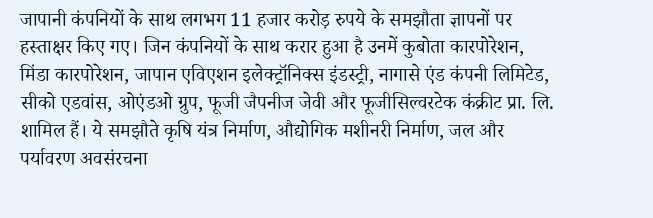जापानी कंपनियों के साथ लगभग 11 हजार करोड़ रुपये के समझौता ज्ञापनों पर हस्ताक्षर किए गए। जिन कंपनियों के साथ करार हुआ है उनमें कुबोता कारपोरेशन, मिंडा कारपोरेशन, जापान एविएशन इलेक्ट्रॉनिक्स इंडस्ट्री, नागासे एंड कंपनी लिमिटेड, सीको एडवांस, ओएंडओ ग्रुप, फूजी जैपनीज जेवी और फूजीसिल्वरटेक कंक्रीट प्रा. लि. शामिल हैं। ये समझौते कृषि यंत्र निर्माण, औद्योगिक मशीनरी निर्माण, जल और पर्यावरण अवसंरचना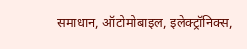समाधान, ऑटोमोबाइल, इलेक्ट्रॉनिक्स,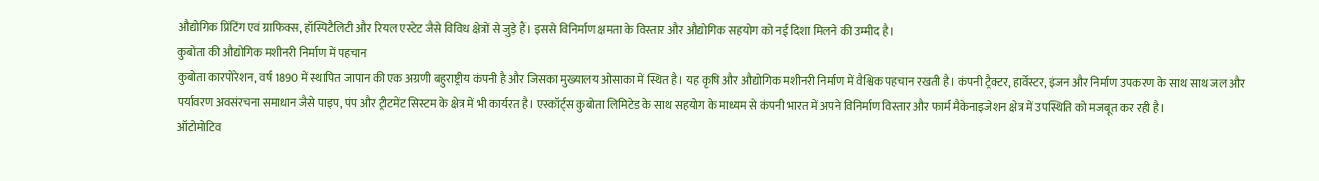औद्योगिक प्रिंटिंग एवं ग्राफिक्स, हॉस्पिटैलिटी और रियल एस्टेट जैसे विविध क्षेत्रों से जुड़े हैं। इससे विनिर्माण क्षमता के विस्तार और औद्योगिक सहयोग को नई दिशा मिलने की उम्मीद है।
कुबोता की औद्योगिक मशीनरी निर्माण में पहचान
कुबोता कारपोरेशन, वर्ष 1890 में स्थापित जापान की एक अग्रणी बहुराष्ट्रीय कंपनी है और जिसका मुख्यालय ओसाका में स्थित है। यह कृषि और औद्योगिक मशीनरी निर्माण में वैश्विक पहचान रखती है। कंपनी ट्रैक्टर, हार्वेस्टर, इंजन और निर्माण उपकरण के साथ साथ जल और पर्यावरण अवसंरचना समाधान जैसे पाइप, पंप और ट्रीटमेंट सिस्टम के क्षेत्र में भी कार्यरत है। एस्कॉर्ट्स कुबोता लिमिटेड के साथ सहयोग के माध्यम से कंपनी भारत में अपने विनिर्माण विस्तार और फार्म मैकेनाइजेशन क्षेत्र में उपस्थिति को मजबूत कर रही है।
ऑटोमोटिव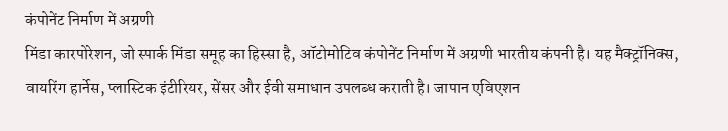कंपोनेंट निर्माण में अग्रणी
मिंडा कारपोरेशन, जो स्पार्क मिंडा समूह का हिस्सा है, ऑटोमोटिव कंपोनेंट निर्माण में अग्रणी भारतीय कंपनी है। यह मैक्ट्रॉनिक्स, वायरिंग हार्नेस, प्लास्टिक इंटीरियर, सेंसर और ईवी समाधान उपलब्ध कराती है। जापान एविएशन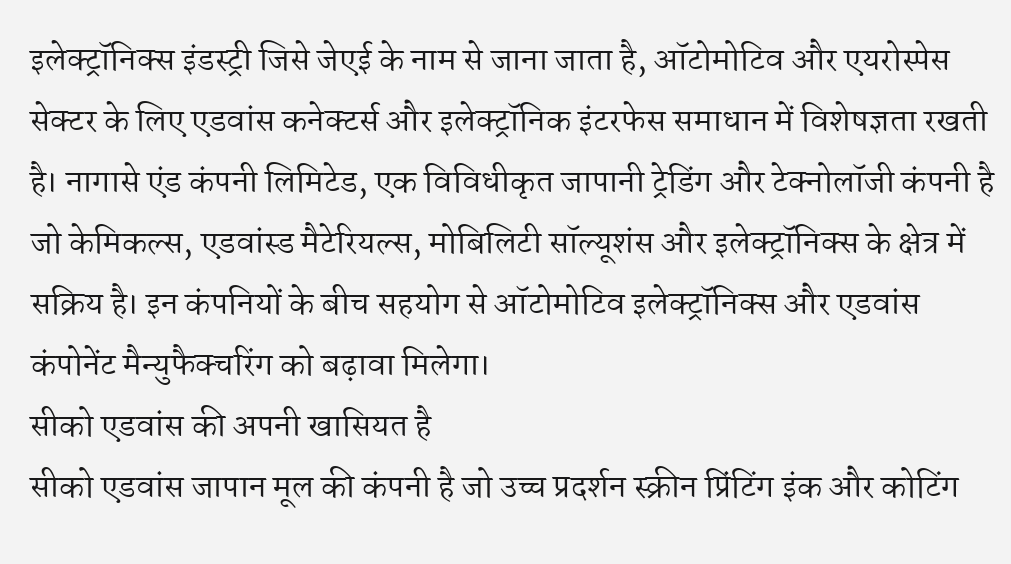इलेक्ट्रॉनिक्स इंडस्ट्री जिसे जेएई के नाम से जाना जाता है, ऑटोमोटिव और एयरोस्पेस सेक्टर के लिए एडवांस कनेक्टर्स और इलेक्ट्रॉनिक इंटरफेस समाधान में विशेषज्ञता रखती है। नागासे एंड कंपनी लिमिटेड, एक विविधीकृत जापानी ट्रेडिंग और टेक्नोलॉजी कंपनी है जो केमिकल्स, एडवांस्ड मैटेरियल्स, मोबिलिटी सॉल्यूशंस और इलेक्ट्रॉनिक्स के क्षेत्र में सक्रिय है। इन कंपनियों के बीच सहयोग से ऑटोमोटिव इलेक्ट्रॉनिक्स और एडवांस कंपोनेंट मैन्युफैक्चरिंग को बढ़ावा मिलेगा।
सीको एडवांस की अपनी खासियत है
सीको एडवांस जापान मूल की कंपनी है जो उच्च प्रदर्शन स्क्रीन प्रिंटिंग इंक और कोटिंग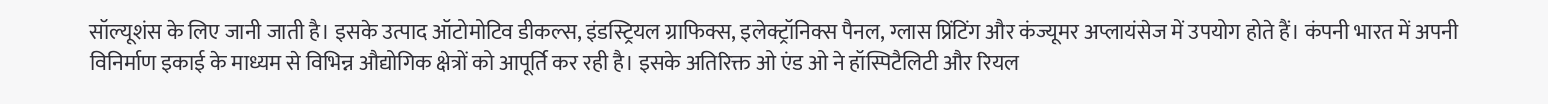सॉल्यूशंस के लिए जानी जाती है। इसके उत्पाद ऑटोमोटिव डीकल्स, इंडस्ट्रियल ग्राफिक्स, इलेक्ट्रॉनिक्स पैनल, ग्लास प्रिंटिंग और कंज्यूमर अप्लायंसेज में उपयोग होते हैं। कंपनी भारत में अपनी विनिर्माण इकाई के माध्यम से विभिन्न औद्योगिक क्षेत्रों को आपूर्ति कर रही है। इसके अतिरिक्त ओ एंड ओ ने हॉस्पिटैलिटी और रियल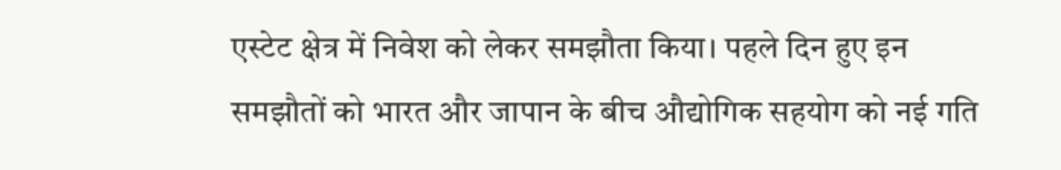एस्टेट क्षेत्र में निवेश को लेकर समझौता किया। पहले दिन हुए इन समझौतों को भारत और जापान के बीच औद्योगिक सहयोग को नई गति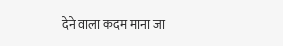देने वाला कदम माना जा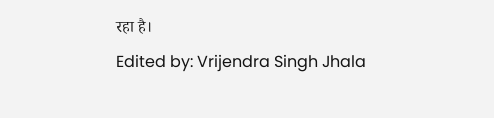रहा है।
Edited by: Vrijendra Singh Jhala